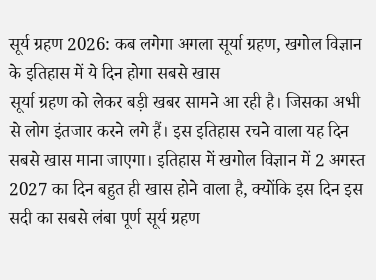सूर्य ग्रहण 2026: कब लगेगा अगला सूर्या ग्रहण, खगोल विज्ञान के इतिहास में ये दिन होगा सबसे खास
सूर्या ग्रहण को लेकर बड़ी खबर सामने आ रही है। जिसका अभी से लोग इंतजार करने लगे हैं। इस इतिहास रचने वाला यह दिन सबसे खास माना जाएगा। इतिहास में खगोल विज्ञान में 2 अगस्त 2027 का दिन बहुत ही खास होने वाला है, क्योंकि इस दिन इस सदी का सबसे लंबा पूर्ण सूर्य ग्रहण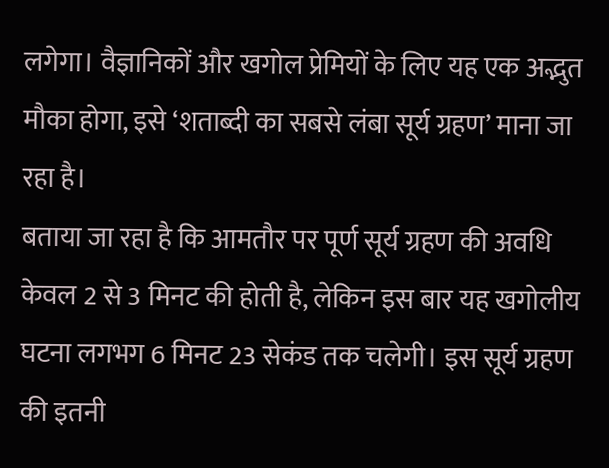लगेगा। वैज्ञानिकों और खगोल प्रेमियों के लिए यह एक अद्भुत मौका होगा, इसे ‘शताब्दी का सबसे लंबा सूर्य ग्रहण’ माना जा रहा है।
बताया जा रहा है कि आमतौर पर पूर्ण सूर्य ग्रहण की अवधि केवल 2 से 3 मिनट की होती है, लेकिन इस बार यह खगोलीय घटना लगभग 6 मिनट 23 सेकंड तक चलेगी। इस सूर्य ग्रहण की इतनी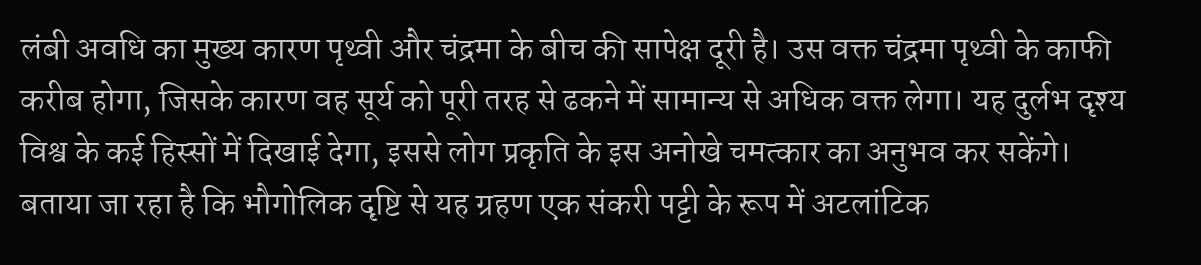लंबी अवधि का मुख्य कारण पृथ्वी और चंद्रमा के बीच की सापेक्ष दूरी है। उस वक्त चंद्रमा पृथ्वी के काफी करीब होगा, जिसके कारण वह सूर्य को पूरी तरह से ढकने में सामान्य से अधिक वक्त लेगा। यह दुर्लभ दृश्य विश्व के कई हिस्सों में दिखाई देगा, इससे लोग प्रकृति के इस अनोखे चमत्कार का अनुभव कर सकेंगे।
बताया जा रहा है कि भौगोलिक दृष्टि से यह ग्रहण एक संकरी पट्टी के रूप में अटलांटिक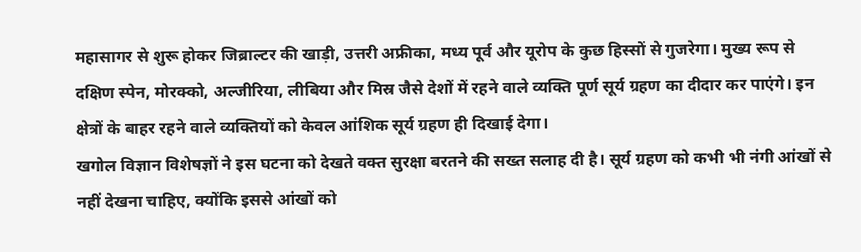महासागर से शुरू होकर जिब्राल्टर की खाड़ी, उत्तरी अफ्रीका, मध्य पूर्व और यूरोप के कुछ हिस्सों से गुजरेगा। मुख्य रूप से दक्षिण स्पेन, मोरक्को, अल्जीरिया, लीबिया और मिस्र जैसे देशों में रहने वाले व्यक्ति पूर्ण सूर्य ग्रहण का दीदार कर पाएंगे। इन क्षेत्रों के बाहर रहने वाले व्यक्तियों को केवल आंशिक सूर्य ग्रहण ही दिखाई देगा।
खगोल विज्ञान विशेषज्ञों ने इस घटना को देखते वक्त सुरक्षा बरतने की सख्त सलाह दी है। सूर्य ग्रहण को कभी भी नंगी आंखों से नहीं देखना चाहिए, क्योंकि इससे आंखों को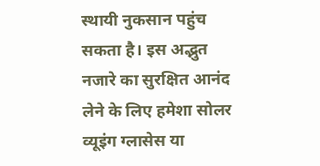स्थायी नुकसान पहुंच सकता है। इस अद्भुत नजारे का सुरक्षित आनंद लेने के लिए हमेशा सोलर व्यूइंग ग्लासेस या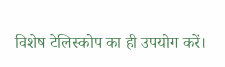विशेष टेलिस्कोप का ही उपयोग करें।